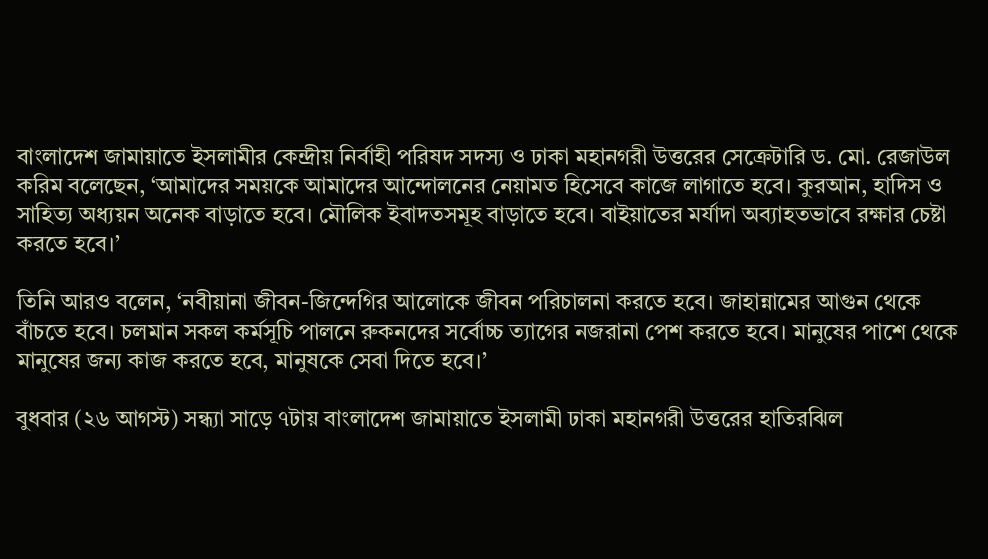বাংলাদেশ জামায়াতে ইসলামীর কেন্দ্রীয় নির্বাহী পরিষদ সদস্য ও ঢাকা মহানগরী উত্তরের সেক্রেটারি ড. মো. রেজাউল করিম বলেছেন, ‘আমাদের সময়কে আমাদের আন্দোলনের নেয়ামত হিসেবে কাজে লাগাতে হবে। কুরআন, হাদিস ও সাহিত্য অধ্যয়ন অনেক বাড়াতে হবে। মৌলিক ইবাদতসমূহ বাড়াতে হবে। বাইয়াতের মর্যাদা অব্যাহতভাবে রক্ষার চেষ্টা করতে হবে।’

তিনি আরও বলেন, ‘নবীয়ানা জীবন-জিন্দেগির আলোকে জীবন পরিচালনা করতে হবে। জাহান্নামের আগুন থেকে বাঁচতে হবে। চলমান সকল কর্মসূচি পালনে রুকনদের সর্বোচ্চ ত্যাগের নজরানা পেশ করতে হবে। মানুষের পাশে থেকে মানুষের জন্য কাজ করতে হবে, মানুষকে সেবা দিতে হবে।’

বুধবার (২৬ আগস্ট) সন্ধ্যা সাড়ে ৭টায় বাংলাদেশ জামায়াতে ইসলামী ঢাকা মহানগরী উত্তরের হাতিরঝিল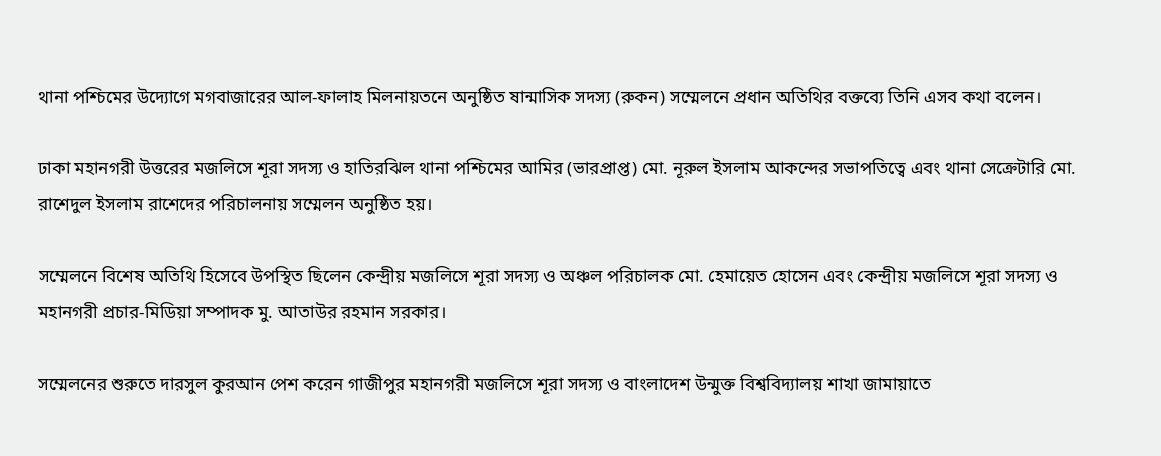থানা পশ্চিমের উদ্যোগে মগবাজারের আল-ফালাহ মিলনায়তনে অনুষ্ঠিত ষান্মাসিক সদস্য (রুকন) সম্মেলনে প্রধান অতিথির বক্তব্যে তিনি এসব কথা বলেন।

ঢাকা মহানগরী উত্তরের মজলিসে শূরা সদস্য ও হাতিরঝিল থানা পশ্চিমের আমির (ভারপ্রাপ্ত) মো. নূরুল ইসলাম আকন্দের সভাপতিত্বে এবং থানা সেক্রেটারি মো. রাশেদুল ইসলাম রাশেদের পরিচালনায় সম্মেলন অনুষ্ঠিত হয়।

সম্মেলনে বিশেষ অতিথি হিসেবে উপস্থিত ছিলেন কেন্দ্রীয় মজলিসে শূরা সদস্য ও অঞ্চল পরিচালক মো. হেমায়েত হোসেন এবং কেন্দ্রীয় মজলিসে শূরা সদস্য ও মহানগরী প্রচার-মিডিয়া সম্পাদক মু. আতাউর রহমান সরকার।

সম্মেলনের শুরুতে দারসুল কুরআন পেশ করেন গাজীপুর মহানগরী মজলিসে শূরা সদস্য ও বাংলাদেশ উন্মুক্ত বিশ্ববিদ্যালয় শাখা জামায়াতে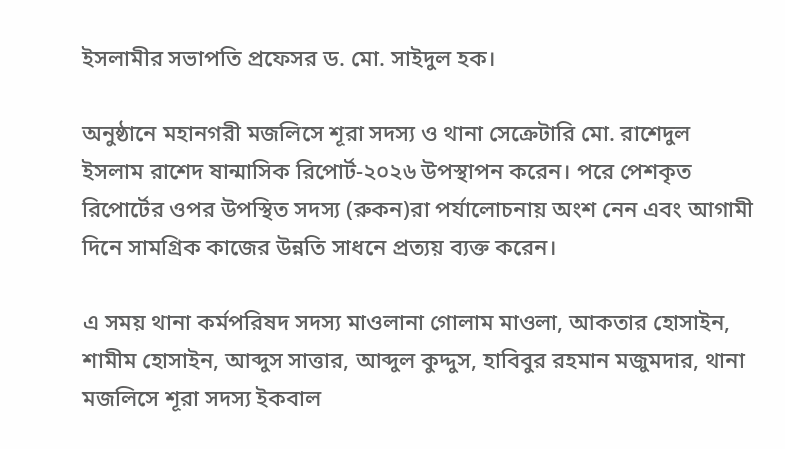ইসলামীর সভাপতি প্রফেসর ড. মো. সাইদুল হক।

অনুষ্ঠানে মহানগরী মজলিসে শূরা সদস্য ও থানা সেক্রেটারি মো. রাশেদুল ইসলাম রাশেদ ষান্মাসিক রিপোর্ট-২০২৬ উপস্থাপন করেন। পরে পেশকৃত রিপোর্টের ওপর উপস্থিত সদস্য (রুকন)রা পর্যালোচনায় অংশ নেন এবং আগামী দিনে সামগ্রিক কাজের উন্নতি সাধনে প্রত্যয় ব্যক্ত করেন।

এ সময় থানা কর্মপরিষদ সদস্য মাওলানা গোলাম মাওলা, আকতার হোসাইন, শামীম হোসাইন, আব্দুস সাত্তার, আব্দুল কুদ্দুস, হাবিবুর রহমান মজুমদার, থানা মজলিসে শূরা সদস্য ইকবাল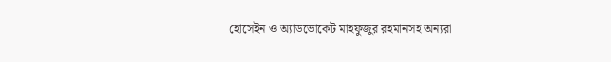হোসেইন ও অ্যাডভোকেট মাহফুজুর রহমানসহ অন্যরা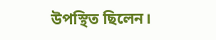উপস্থিত ছিলেন।